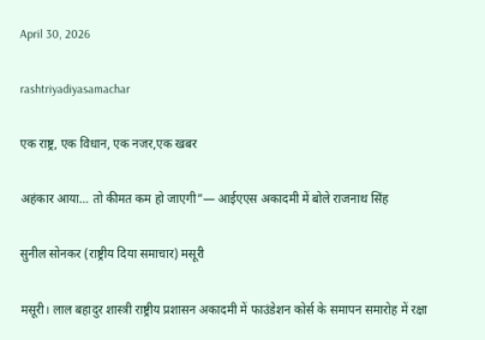April 30, 2026

rashtriyadiyasamachar

एक राष्ट्र, एक विधान, एक नजर,एक खबर

अहंकार आया… तो कीमत कम हो जाएगी”— आईएएस अकादमी में बोले राजनाथ सिंह

सुनील सोनकर (राष्ट्रीय दिया समाचार) मसूरी

मसूरी। लाल बहादुर शास्त्री राष्ट्रीय प्रशासन अकादमी में फाउंडेशन कोर्स के समापन समारोह में रक्षा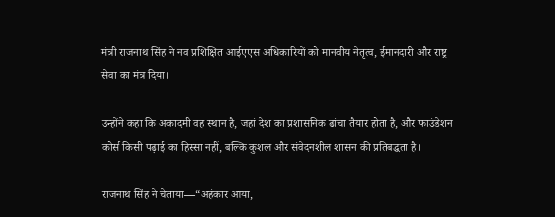मंत्री राजनाथ सिंह ने नव प्रशिक्षित आईएएस अधिकारियों को मानवीय नेतृत्व, ईमानदारी और राष्ट्र सेवा का मंत्र दिया।

उन्होंने कहा कि अकादमी वह स्थान है, जहां देश का प्रशासनिक ढांचा तैयार होता है, और फाउंडेशन कोर्स किसी पढ़ाई का हिस्सा नहीं, बल्कि कुशल और संवेदनशील शासन की प्रतिबद्धता है।

राजनाथ सिंह ने चेताया—“अहंकार आया,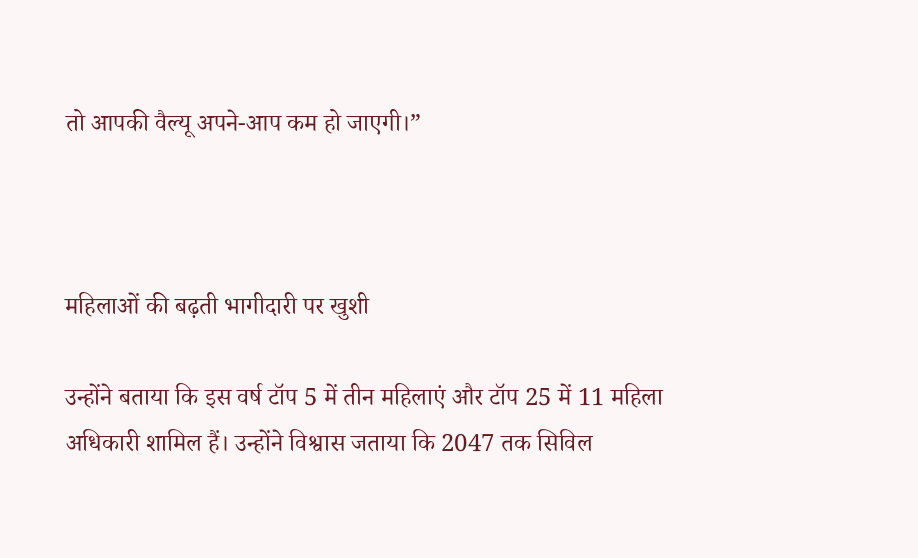तो आपकी वैल्यू अपने-आप कम हो जाएगी।”



महिलाओं की बढ़ती भागीदारी पर खुशी

उन्होंने बताया कि इस वर्ष टॉप 5 में तीन महिलाएं और टॉप 25 में 11 महिला अधिकारी शामिल हैं। उन्होंने विश्वास जताया कि 2047 तक सिविल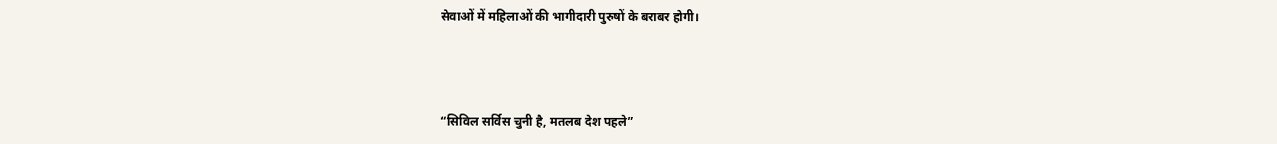सेवाओं में महिलाओं की भागीदारी पुरुषों के बराबर होगी।



“सिविल सर्विस चुनी है, मतलब देश पहले”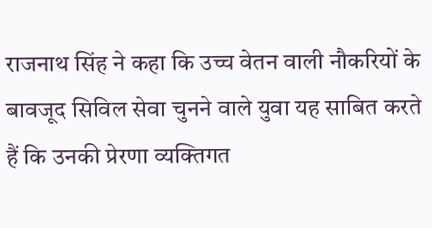राजनाथ सिंह ने कहा कि उच्च वेतन वाली नौकरियों के बावजूद सिविल सेवा चुनने वाले युवा यह साबित करते हैं कि उनकी प्रेरणा व्यक्तिगत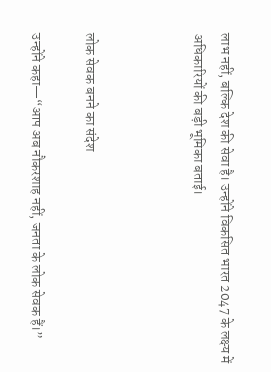लाभ नहीं, बल्कि देश की सेवा है। उन्होंने विकसित भारत 2047 के लक्ष्य में अधिकारियों की बड़ी भूमिका बताई।



लोक सेवक बनने का संदेश

उन्होंने कहा—“आप अब नौकरशाह नहीं, जनता के लोक सेवक हैं।”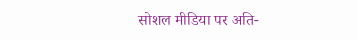सोशल मीडिया पर अति-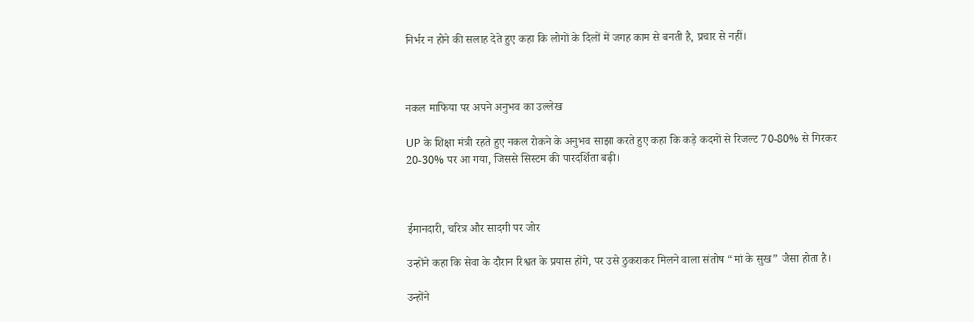निर्भर न होने की सलाह देते हुए कहा कि लोगों के दिलों में जगह काम से बनती है, प्रचार से नहीं।



नकल माफिया पर अपने अनुभव का उल्लेख

UP के शिक्षा मंत्री रहते हुए नकल रोकने के अनुभव साझा करते हुए कहा कि कड़े कदमों से रिजल्ट 70-80% से गिरकर 20-30% पर आ गया, जिससे सिस्टम की पारदर्शिता बढ़ी।



ईमानदारी, चरित्र और सादगी पर जोर

उन्होंने कहा कि सेवा के दौरान रिश्वत के प्रयास होंगे, पर उसे ठुकराकर मिलने वाला संतोष “मां के सुख” जैसा होता है।

उन्होंने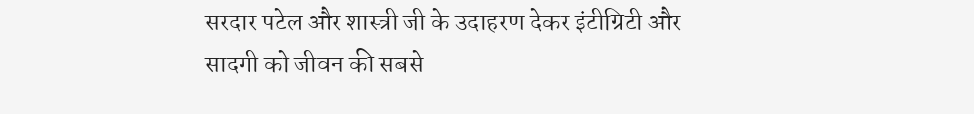सरदार पटेल और शास्त्री जी के उदाहरण देकर इंटीग्रिटी और सादगी को जीवन की सबसे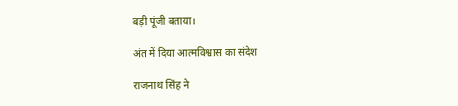बड़ी पूंजी बताया।

अंत में दिया आत्मविश्वास का संदेश

राजनाथ सिंह ने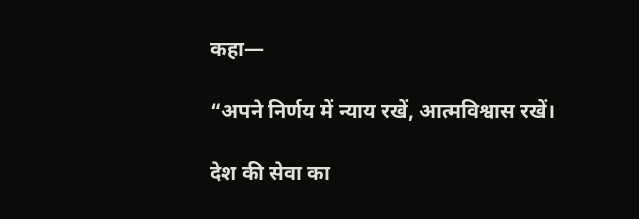कहा—

“अपने निर्णय में न्याय रखें, आत्मविश्वास रखें।

देश की सेवा का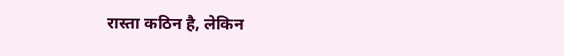रास्ता कठिन है, लेकिन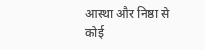आस्था और निष्ठा से कोई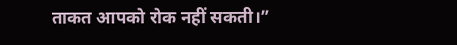ताकत आपको रोक नहीं सकती।”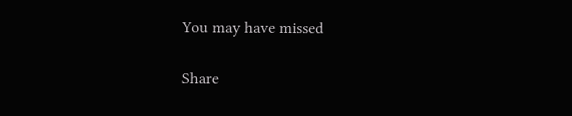You may have missed

Share